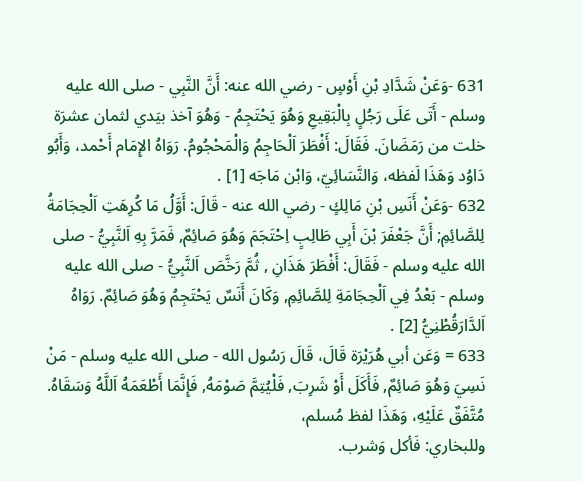631 -وَعَنْ شَدَّادِ بْنِ أَوْسٍ - رضي الله عنه: أَنَّ النَّبِي - صلى الله عليه وسلم - أَتَى عَلَى رَجُلٍ بِالْبَقِيعِ وَهُوَ يَحْتَجِمُ - وَهُوَ آخذ بيَدي لثمان عشرَة خلت من رَمَضَانَ. فَقَالَ: أَفْطَرَ اَلْحَاجِمُ وَالْمَحْجُومُ. رَوَاهُ الإِمَام أَحْمد، وَأَبُو دَاوُد وَهَذَا لَفظه، وَالنَّسَائِيّ، وَابْن مَاجَه [1] .
632 -وَعَنْ أَنَسِ بْنِ مَالِكٍ - رضي الله عنه - قَالَ: أَوَّلُ مَا كُرِهَتِ اَلْحِجَامَةُ لِلصَّائِمِ; أَنَّ جَعْفَرَ بْنَ أَبِي طَالِبٍ اِحْتَجَمَ وَهُوَ صَائِمٌ, فَمَرَّ بِهِ اَلنَّبِيُّ - صلى الله عليه وسلم - فَقَالَ: أَفْطَرَ هَذَانِ , ثُمَّ رَخَّصَ اَلنَّبِيُّ - صلى الله عليه وسلم - بَعْدُ فِي اَلْحِجَامَةِ لِلصَّائِمِ, وَكَانَ أَنَسٌ يَحْتَجِمُ وَهُوَ صَائِمٌ. رَوَاهُ اَلدَّارَقُطْنِيُّ [2] .
633 = وَعَن أبي هُرَيْرَة قَالَ، قَالَ رَسُول الله - صلى الله عليه وسلم - مَنْ نَسِيَ وَهُوَ صَائِمٌ, فَأَكَلَ أَوْ شَرِبَ, فَلْيُتِمَّ صَوْمَهُ, فَإِنَّمَا أَطْعَمَهُ اَللَّهُ وَسَقَاهُ. مُتَّفَقٌ عَلَيْهِ، وَهَذَا لفظ مُسلم،
وللبخاري: فَأكل وَشرب.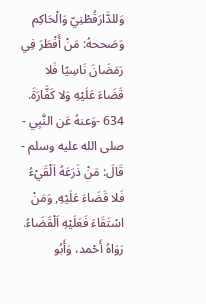وَللدَّارَقُطْنِيّ وَالْحَاكِم وَصَححهُ: مَنْ أَفْطَرَ فِي رَمَضَانَ نَاسِيًا فَلا قَضَاءَ عَلَيْهِ وَلا كَفَّارَةَ.
634 -وَعنهُ عَن النَّبِي - صلى الله عليه وسلم - قَالَ: مَنْ ذَرَعَهُ اَلْقَيْءُ فَلا قَضَاءَ عَلَيْهِ, وَمَنْ اسْتَقَاءَ فَعَلَيْهِ اَلْقَضَاءُ. رَوَاهُ أَحْمد، وَأَبُو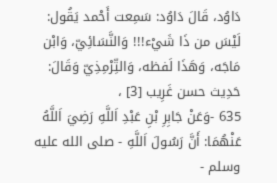دَاوُد، قَالَ دَاوُد: سَمِعت أَحْمد يَقُول: لَيْسَ من ذَا شَيْء!!! وَالنَّسَائِيّ، وَابْن مَاجَه، وَهَذَا لَفظه، وَالتِّرْمِذِيّ وَقَالَ: حَدِيث حسن غَرِيب [3] ،
635 -وَعَنْ جَابِرِ بْنِ عَبْدِ اَللَّهِ رَضِيَ اَللَّهُ عَنْهُمَا: أَنَّ رَسُولَ اَللَّهِ - صلى الله عليه وسلم -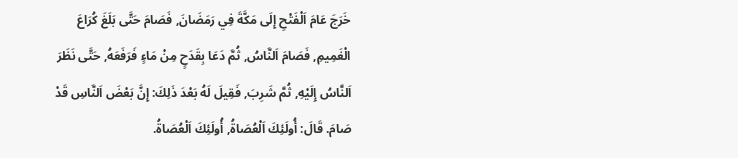خَرَجَ عَامَ اَلْفَتْحِ إِلَى مَكَّةَ فِي رَمَضَانَ, فَصَامَ حَتَّى بَلَغَ كُرَاعَ الْغَمِيمِ, فَصَامَ اَلنَّاسُ, ثُمَّ دَعَا بِقَدَحٍ مِنْ مَاءٍ فَرَفَعَهُ, حَتَّى نَظَرَ اَلنَّاسُ إِلَيْهِ, ثُمَّ شَرِبَ, فَقِيلَ لَهُ بَعْدَ ذَلِكَ: إِنَّ بَعْضَ اَلنَّاسِ قَدْ صَامَ. قَالَ: أُولَئِكَ اَلْعُصَاةُ, أُولَئِكَ اَلْعُصَاةُ.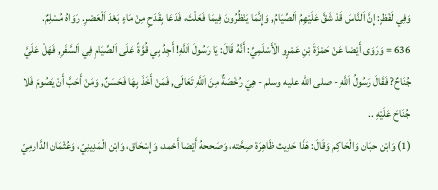وَفِي لَفْظٍ: إِنَّ اَلنَّاسَ قَدْ شَقَّ عَلَيْهِمُ اَلصِّيَامُ, وَإِنَّمَا يَنْظُرُونَ فِيمَا فَعَلْتَ، فَدَعَا بِقَدَحٍ مِنْ مَاءٍ بَعْدَ اَلْعَصْرِ. رَوَاهُ مُسْلِمٌ.
636 = وَرَوَى أَيْضا عَنْ حَمْزَةَ بْنِ عَمْرٍو الْأَسْلَمِيِّ: أَنَّهُ قَالَ: يَا رَسُولَ اَللَّهِ! أَجِدُ بِي قُوَّةً عَلَى اَلصِّيَامِ فِي اَلسَّفَرِ, فَهَلْ عَلَيَّ جُنَاحٌ? فَقَالَ رَسُولُ اَللَّهِ - صلى الله عليه وسلم - هِيَ رُخْصَةٌ مِنَ اَللَّهِ تَعَالَى, فَمَنْ أَخَذَ بِهَا فَحَسَنٌ, وَمَنْ أَحَبَّ أَنْ يَصُومَ فَلا جُنَاحَ عَلَيْهِ ..
(1) وَابْن حبَان وَالْحَاكِم وَقَالَ: هَذَا حَدِيث ظَاهِرَة صِحَّته، وَصَححهُ أَيْضا أَحْمد، وَإِسْحَاق، وَابْن الْمَدِينِيّ، وَعُثْمَان الدَّارمِيّ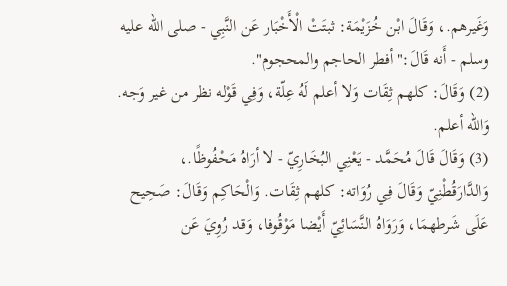وَغَيرهم.، وَقَالَ ابْن خُزَيْمَة: ثبتَتْ الْأَخْبَار عَن النَّبِي - صلى الله عليه وسلم - أَنه قَالَ:"أفطر الحاجم والمحجوم".
(2) وَقَالَ: كلهم ثِقَات وَلا أعلم لَهُ عِلّة، وَفِي قَوْله نظر من غير وَجه. وَالله أعلم.
(3) وَقَالَ قَالَ مُحَمَّد - يَعْنِي البُخَارِيّ - لا أرَاهُ مَحْفُوظًا.، وَالدَّارَقُطْنِيّ وَقَالَ فِي رُوَاته: كلهم ثِقَات. وَالْحَاكِم وَقَالَ: صَحِيح عَلَى شَرطهمَا، وَرَوَاهُ النَّسَائِيّ أَيْضا مَوْقُوفا، وَقد رُوِيَ عَن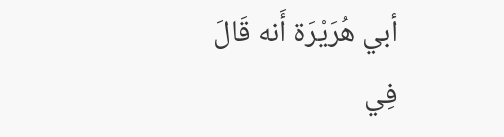أبي هُرَيْرَة أَنه قَالَ فِي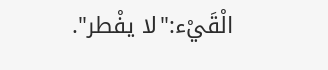الْقَيْء:"لا يفْطر".